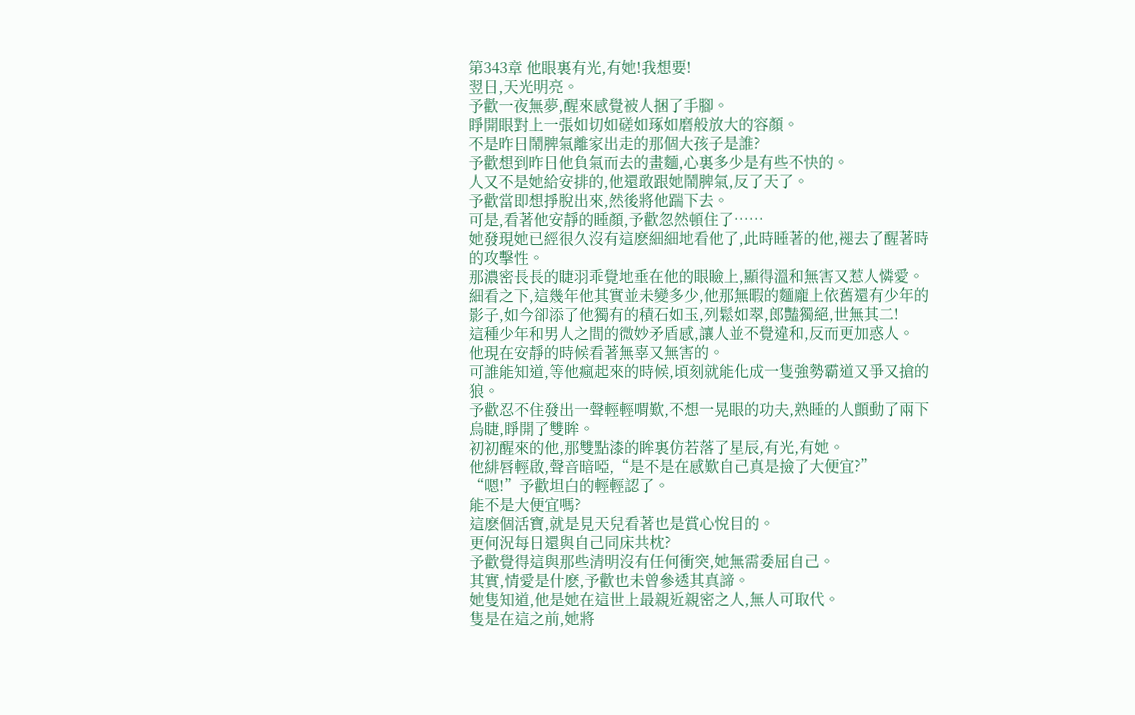第343章 他眼裏有光,有她!我想要!
翌日,天光明亮。
予歡一夜無夢,醒來感覺被人捆了手腳。
睜開眼對上一張如切如磋如琢如磨般放大的容顏。
不是昨日鬧脾氣離家出走的那個大孩子是誰?
予歡想到昨日他負氣而去的畫麵,心裏多少是有些不快的。
人又不是她給安排的,他還敢跟她鬧脾氣,反了天了。
予歡當即想掙脫出來,然後將他踹下去。
可是,看著他安靜的睡顏,予歡忽然頓住了……
她發現她已經很久沒有這麽細細地看他了,此時睡著的他,褪去了醒著時的攻擊性。
那濃密長長的睫羽乖覺地垂在他的眼瞼上,顯得溫和無害又惹人憐愛。
細看之下,這幾年他其實並未變多少,他那無暇的麵龐上依舊還有少年的影子,如今卻添了他獨有的積石如玉,列鬆如翠,郎豔獨絕,世無其二!
這種少年和男人之間的微妙矛盾感,讓人並不覺違和,反而更加惑人。
他現在安靜的時候看著無辜又無害的。
可誰能知道,等他瘋起來的時候,頃刻就能化成一隻強勢霸道又爭又搶的狼。
予歡忍不住發出一聲輕輕喟歎,不想一晃眼的功夫,熟睡的人顫動了兩下烏睫,睜開了雙眸。
初初醒來的他,那雙點漆的眸裏仿若落了星辰,有光,有她。
他緋唇輕啟,聲音暗啞,“是不是在感歎自己真是撿了大便宜?”
“嗯!”予歡坦白的輕輕認了。
能不是大便宜嗎?
這麽個活寶,就是見天兒看著也是賞心悅目的。
更何況每日還與自己同床共枕?
予歡覺得這與那些清明沒有任何衝突,她無需委屈自己。
其實,情愛是什麽,予歡也未曾參透其真諦。
她隻知道,他是她在這世上最親近親密之人,無人可取代。
隻是在這之前,她將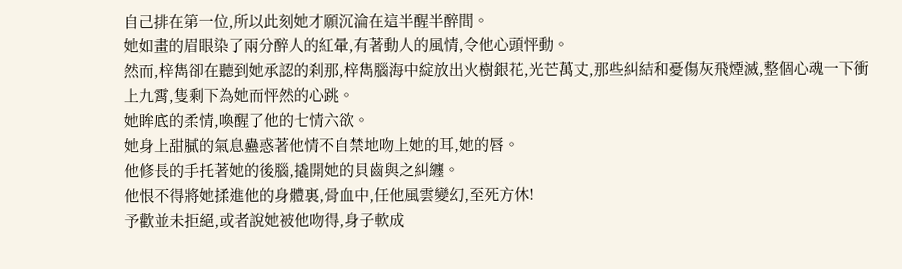自己排在第一位,所以此刻她才願沉淪在這半醒半醉間。
她如畫的眉眼染了兩分醉人的紅暈,有著動人的風情,令他心頭怦動。
然而,梓雋卻在聽到她承認的刹那,梓雋腦海中綻放出火樹銀花,光芒萬丈,那些糾結和憂傷灰飛煙滅,整個心魂一下衝上九霄,隻剩下為她而怦然的心跳。
她眸底的柔情,喚醒了他的七情六欲。
她身上甜膩的氣息蠱惑著他情不自禁地吻上她的耳,她的唇。
他修長的手托著她的後腦,撬開她的貝齒與之糾纏。
他恨不得將她揉進他的身體裏,骨血中,任他風雲變幻,至死方休!
予歡並未拒絕,或者說她被他吻得,身子軟成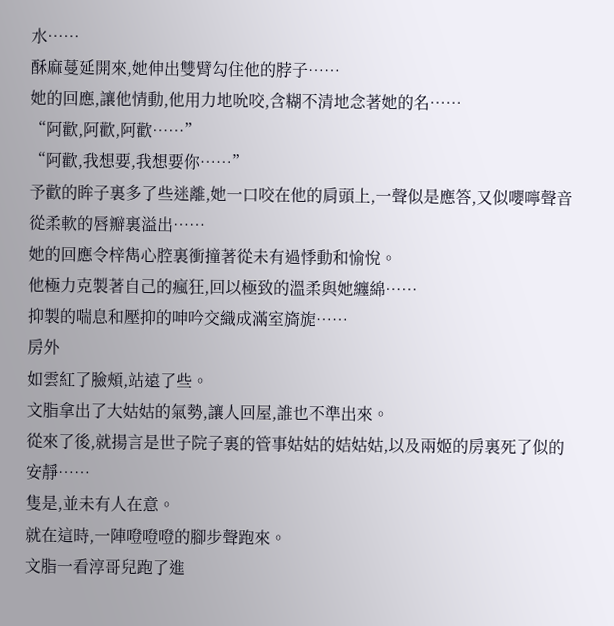水……
酥麻蔓延開來,她伸出雙臂勾住他的脖子……
她的回應,讓他情動,他用力地吮咬,含糊不清地念著她的名……
“阿歡,阿歡,阿歡……”
“阿歡,我想要,我想要你……”
予歡的眸子裏多了些迷離,她一口咬在他的肩頭上,一聲似是應答,又似嚶嚀聲音從柔軟的唇瓣裏溢出……
她的回應令梓雋心腔裏衝撞著從未有過悸動和愉悅。
他極力克製著自己的瘋狂,回以極致的溫柔與她纏綿……
抑製的喘息和壓抑的呻吟交織成滿室旖旎……
房外
如雲紅了臉頰,站遠了些。
文脂拿出了大姑姑的氣勢,讓人回屋,誰也不準出來。
從來了後,就揚言是世子院子裏的管事姑姑的姞姑姑,以及兩姬的房裏死了似的安靜……
隻是,並未有人在意。
就在這時,一陣噔噔噔的腳步聲跑來。
文脂一看淳哥兒跑了進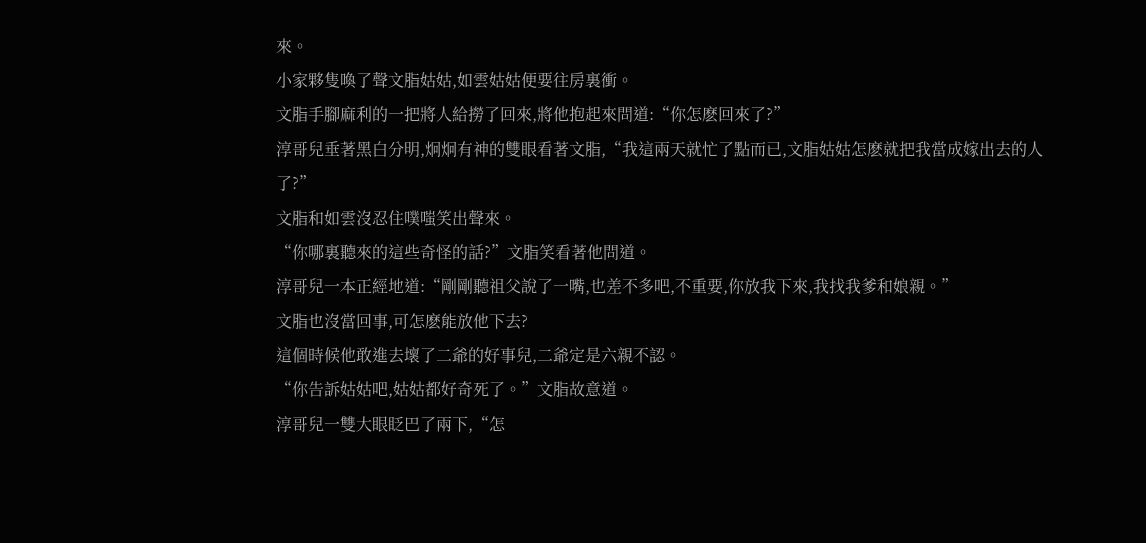來。
小家夥隻喚了聲文脂姑姑,如雲姑姑便要往房裏衝。
文脂手腳麻利的一把將人給撈了回來,將他抱起來問道:“你怎麽回來了?”
淳哥兒垂著黑白分明,炯炯有神的雙眼看著文脂,“我這兩天就忙了點而已,文脂姑姑怎麽就把我當成嫁出去的人了?”
文脂和如雲沒忍住噗嗤笑出聲來。
“你哪裏聽來的這些奇怪的話?”文脂笑看著他問道。
淳哥兒一本正經地道:“剛剛聽祖父說了一嘴,也差不多吧,不重要,你放我下來,我找我爹和娘親。”
文脂也沒當回事,可怎麽能放他下去?
這個時候他敢進去壞了二爺的好事兒,二爺定是六親不認。
“你告訴姑姑吧,姑姑都好奇死了。”文脂故意道。
淳哥兒一雙大眼眨巴了兩下,“怎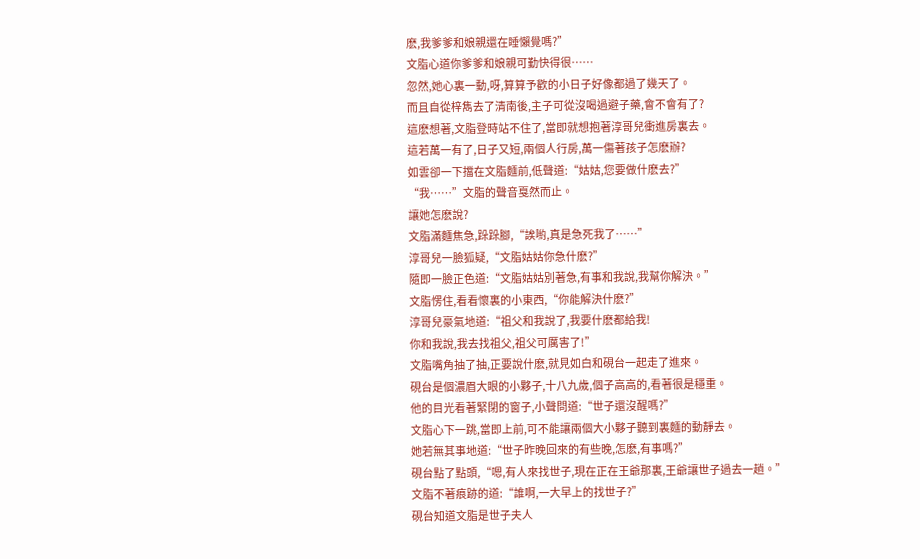麽,我爹爹和娘親還在睡懶覺嗎?”
文脂心道你爹爹和娘親可勤快得很……
忽然,她心裏一動,呀,算算予歡的小日子好像都過了幾天了。
而且自從梓雋去了清南後,主子可從沒喝過避子藥,會不會有了?
這麽想著,文脂登時站不住了,當即就想抱著淳哥兒衝進房裏去。
這若萬一有了,日子又短,兩個人行房,萬一傷著孩子怎麽辦?
如雲卻一下擋在文脂麵前,低聲道:“姑姑,您要做什麽去?”
“我……”文脂的聲音戛然而止。
讓她怎麽說?
文脂滿麵焦急,跺跺腳,“誒喲,真是急死我了……”
淳哥兒一臉狐疑,“文脂姑姑你急什麽?”
隨即一臉正色道:“文脂姑姑別著急,有事和我說,我幫你解決。”
文脂愣住,看看懷裏的小東西,“你能解決什麽?”
淳哥兒豪氣地道:“祖父和我說了,我要什麽都給我!
你和我說,我去找祖父,祖父可厲害了!”
文脂嘴角抽了抽,正要說什麽,就見如白和硯台一起走了進來。
硯台是個濃眉大眼的小夥子,十八九歲,個子高高的,看著很是穩重。
他的目光看著緊閉的窗子,小聲問道:“世子還沒醒嗎?”
文脂心下一跳,當即上前,可不能讓兩個大小夥子聽到裏麵的動靜去。
她若無其事地道:“世子昨晚回來的有些晚,怎麽,有事嗎?”
硯台點了點頭,“嗯,有人來找世子,現在正在王爺那裏,王爺讓世子過去一趟。”
文脂不著痕跡的道:“誰啊,一大早上的找世子?”
硯台知道文脂是世子夫人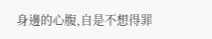身邊的心腹,自是不想得罪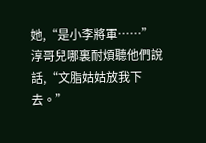她,“是小李將軍……”
淳哥兒哪裏耐煩聽他們說話,“文脂姑姑放我下去。”